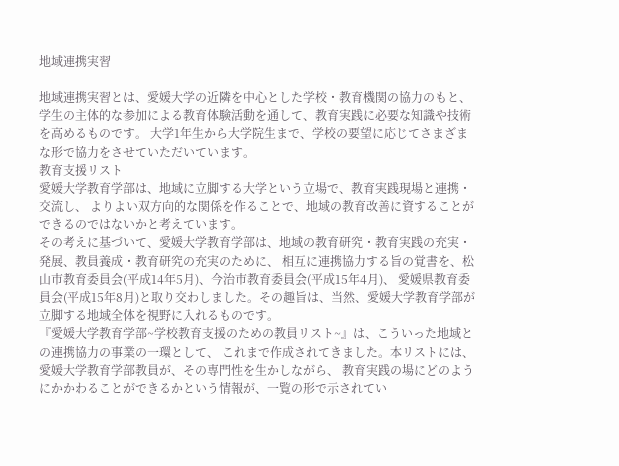地域連携実習

地域連携実習とは、愛媛大学の近隣を中心とした学校・教育機関の協力のもと、 学生の主体的な参加による教育体験活動を通して、教育実践に必要な知識や技術を高めるものです。 大学1年生から大学院生まで、学校の要望に応じてさまざまな形で協力をさせていただいています。
教育支援リスト
愛媛大学教育学部は、地域に立脚する大学という立場で、教育実践現場と連携・交流し、 よりよい双方向的な関係を作ることで、地域の教育改善に資することができるのではないかと考えています。
その考えに基づいて、愛媛大学教育学部は、地域の教育研究・教育実践の充実・発展、教員養成・教育研究の充実のために、 相互に連携協力する旨の覚書を、松山市教育委員会(平成14年5月)、今治市教育委員会(平成15年4月)、 愛媛県教育委員会(平成15年8月)と取り交わしました。その趣旨は、当然、愛媛大学教育学部が立脚する地域全体を視野に入れるものです。
『愛媛大学教育学部~学校教育支援のための教員リスト~』は、こういった地域との連携協力の事業の一環として、 これまで作成されてきました。本リストには、愛媛大学教育学部教員が、その専門性を生かしながら、 教育実践の場にどのようにかかわることができるかという情報が、一覧の形で示されてい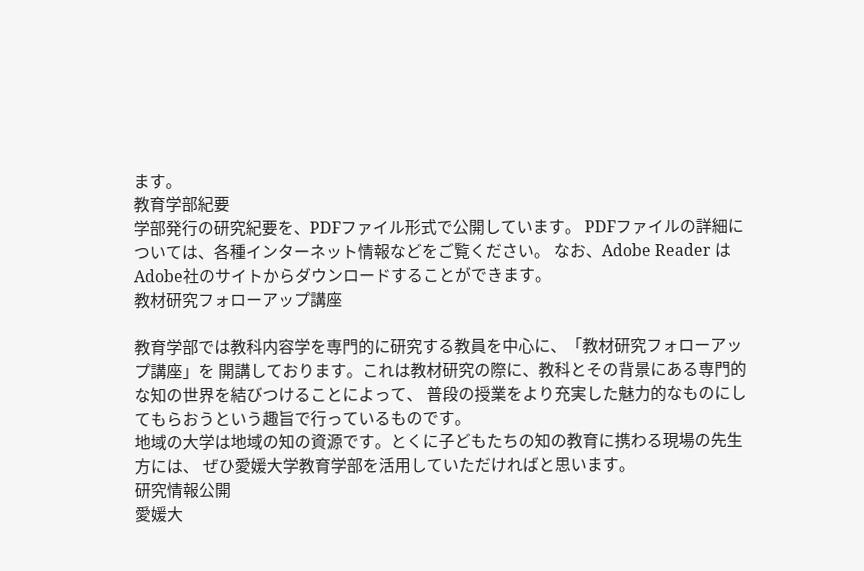ます。
教育学部紀要
学部発行の研究紀要を、PDFファイル形式で公開しています。 PDFファイルの詳細については、各種インターネット情報などをご覧ください。 なお、Adobe Reader は Adobe社のサイトからダウンロードすることができます。
教材研究フォローアップ講座

教育学部では教科内容学を専門的に研究する教員を中心に、「教材研究フォローアップ講座」を 開講しております。これは教材研究の際に、教科とその背景にある専門的な知の世界を結びつけることによって、 普段の授業をより充実した魅力的なものにしてもらおうという趣旨で行っているものです。
地域の大学は地域の知の資源です。とくに子どもたちの知の教育に携わる現場の先生方には、 ぜひ愛媛大学教育学部を活用していただければと思います。
研究情報公開
愛媛大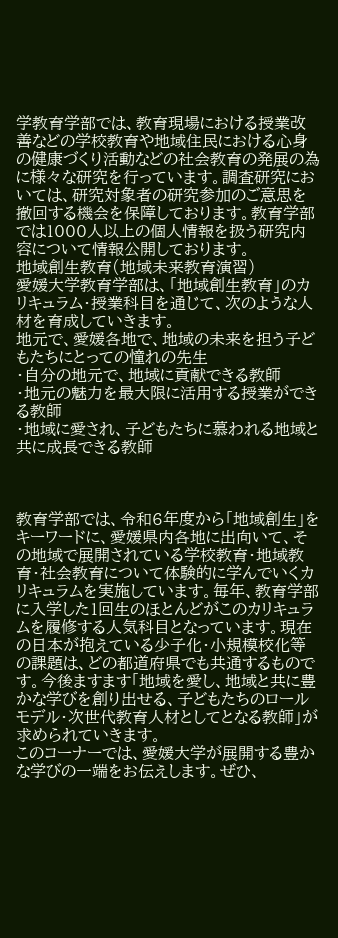学教育学部では、教育現場における授業改善などの学校教育や地域住民における心身の健康づくり活動などの社会教育の発展の為に様々な研究を行っています。調査研究においては、研究対象者の研究参加のご意思を撤回する機会を保障しております。教育学部では1000人以上の個人情報を扱う研究内容について情報公開しております。
地域創生教育(地域未来教育演習)
愛媛大学教育学部は、「地域創生教育」のカリキュラム・授業科目を通じて、次のような人材を育成していきます。
地元で、愛媛各地で、地域の未来を担う子どもたちにとっての憧れの先生
・自分の地元で、地域に貢献できる教師
・地元の魅力を最大限に活用する授業ができる教師
・地域に愛され、子どもたちに慕われる地域と共に成長できる教師



教育学部では、令和6年度から「地域創生」をキーワードに、愛媛県内各地に出向いて、その地域で展開されている学校教育・地域教育・社会教育について体験的に学んでいくカリキュラムを実施しています。毎年、教育学部に入学した1回生のほとんどがこのカリキュラムを履修する人気科目となっています。現在の日本が抱えている少子化・小規模校化等の課題は、どの都道府県でも共通するものです。今後ますます「地域を愛し、地域と共に豊かな学びを創り出せる、子どもたちのロールモデル・次世代教育人材としてとなる教師」が求められていきます。
このコーナーでは、愛媛大学が展開する豊かな学びの一端をお伝えします。ぜひ、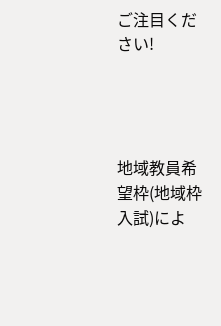ご注目ください!




地域教員希望枠(地域枠入試)によ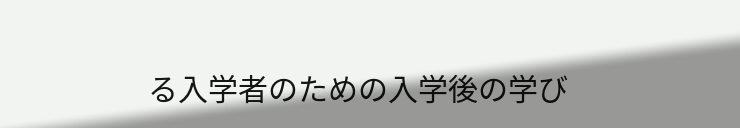る入学者のための入学後の学び